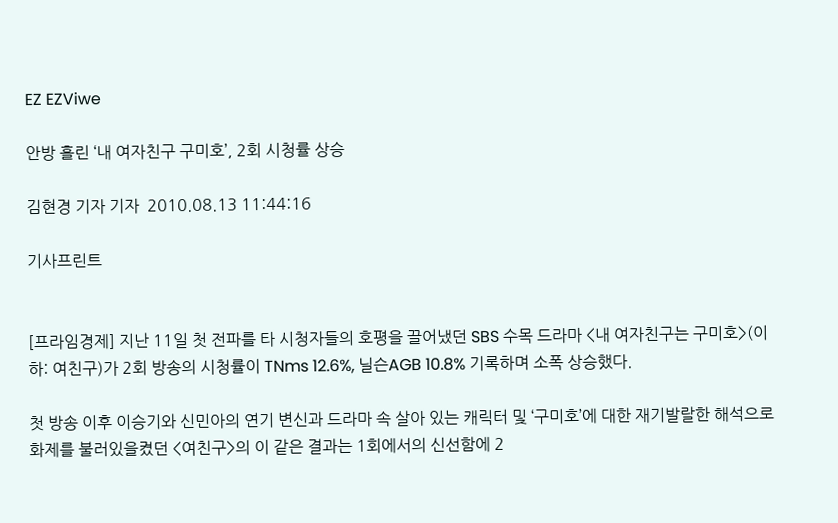EZ EZViwe

안방 홀린 ‘내 여자친구 구미호’, 2회 시청률 상승

김현경 기자 기자  2010.08.13 11:44:16

기사프린트


[프라임경제] 지난 11일 첫 전파를 타 시청자들의 호평을 끌어냈던 SBS 수목 드라마 <내 여자친구는 구미호>(이하: 여친구)가 2회 방송의 시청률이 TNms 12.6%, 닐슨AGB 10.8% 기록하며 소폭 상승했다.

첫 방송 이후 이승기와 신민아의 연기 변신과 드라마 속 살아 있는 캐릭터 및 ‘구미호’에 대한 재기발랄한 해석으로 화제를 불러있을켰던 <여친구>의 이 같은 결과는 1회에서의 신선함에 2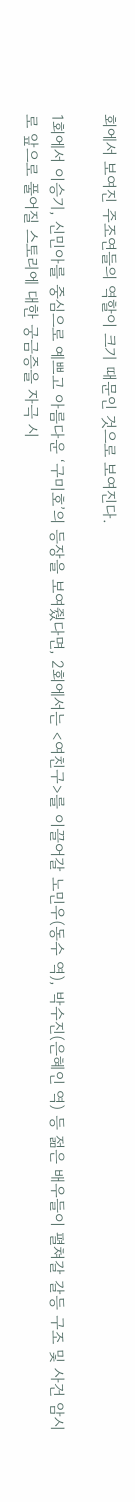회에서 보여진 주조연들의 역할이 크기 때문인 것으로 보여진다.

1회에서 이승기, 신민아를 중심으로 예쁘고 아름다운 ‘구미호’의 등장을 보여줬다면, 2회에서는 <여친구>를 이끌어갈 노민우(동수 역), 박수진(은혜인 역) 등 젊은 배우들이 펼쳐갈 갈등 구조 및 사건 암시로 앞으로 풀어질 스토리에 대한 궁금증을 자극 시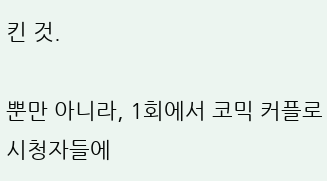킨 것.

뿐만 아니라, 1회에서 코믹 커플로 시청자들에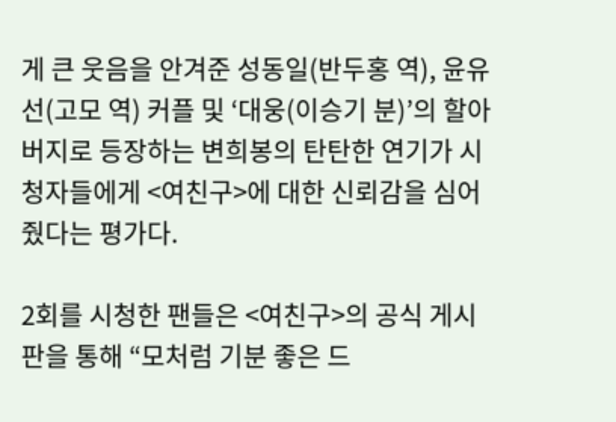게 큰 웃음을 안겨준 성동일(반두홍 역), 윤유선(고모 역) 커플 및 ‘대웅(이승기 분)’의 할아버지로 등장하는 변희봉의 탄탄한 연기가 시청자들에게 <여친구>에 대한 신뢰감을 심어줬다는 평가다.

2회를 시청한 팬들은 <여친구>의 공식 게시판을 통해 “모처럼 기분 좋은 드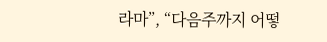라마”, “다음주까지 어떻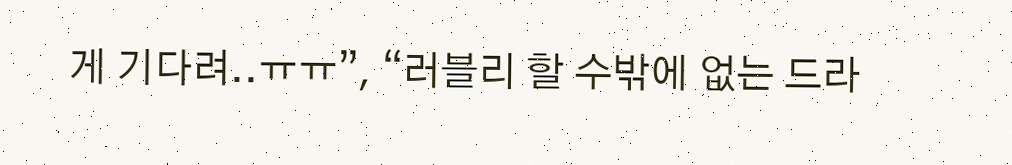게 기다려..ㅠㅠ”, “러블리 할 수밖에 없는 드라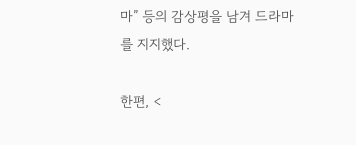마” 등의 감상평을 남겨 드라마를 지지했다.

한편, <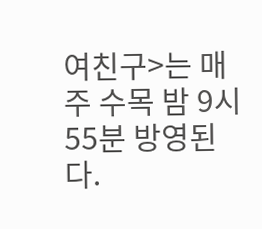여친구>는 매주 수목 밤 9시 55분 방영된다.